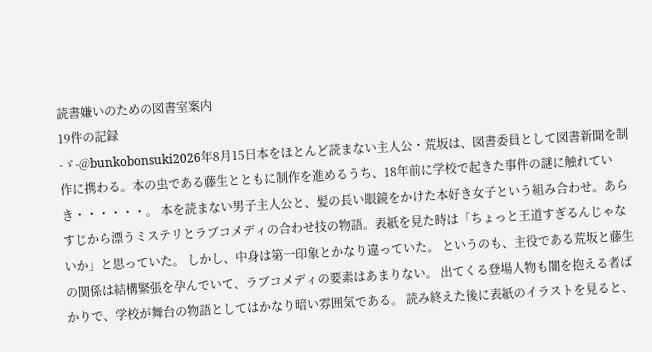読書嫌いのための図書室案内
19件の記録
-ゞ-@bunkobonsuki2026年8月15日本をほとんど読まない主人公・荒坂は、図書委員として図書新聞を制作に携わる。本の虫である藤生とともに制作を進めるうち、18年前に学校で起きた事件の謎に触れていき・・・・・・。 本を読まない男子主人公と、髪の長い眼鏡をかけた本好き女子という組み合わせ。あらすじから漂うミステリとラブコメディの合わせ技の物語。表紙を見た時は「ちょっと王道すぎるんじゃないか」と思っていた。 しかし、中身は第一印象とかなり違っていた。 というのも、主役である荒坂と藤生の関係は結構緊張を孕んでいて、ラブコメディの要素はあまりない。 出てくる登場人物も闇を抱える者ばかりで、学校が舞台の物語としてはかなり暗い雰囲気である。 読み終えた後に表紙のイラストを見ると、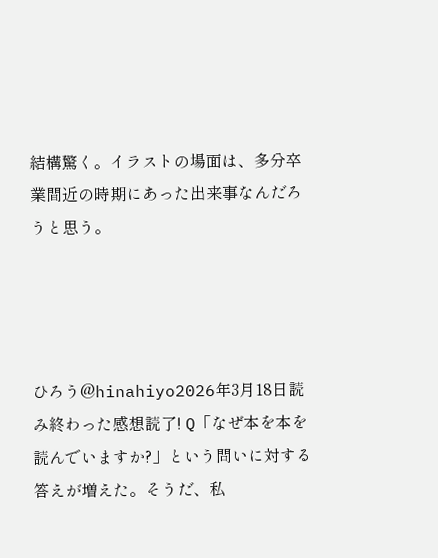結構驚く。イラストの場面は、多分卒業間近の時期にあった出来事なんだろうと思う。




ひろう@hinahiyo2026年3月18日読み終わった感想読了! Q「なぜ本を本を読んでいますか?」という問いに対する答えが増えた。そうだ、私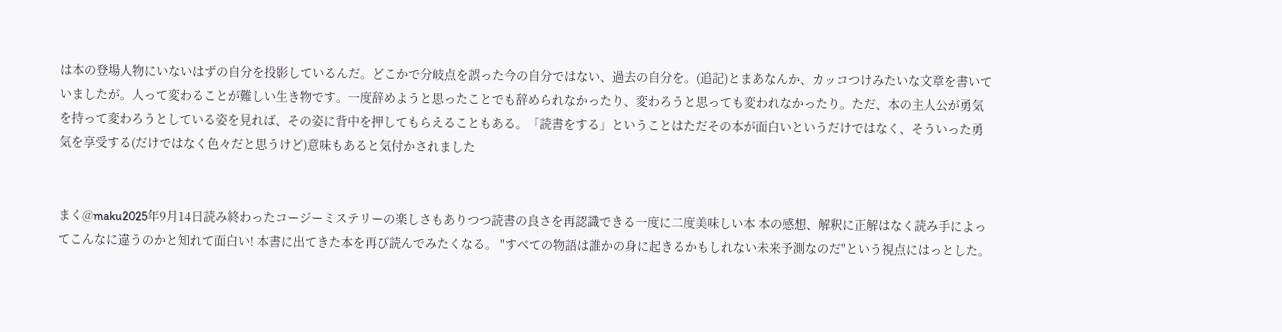は本の登場人物にいないはずの自分を投影しているんだ。どこかで分岐点を誤った今の自分ではない、過去の自分を。(追記)とまあなんか、カッコつけみたいな文章を書いていましたが。人って変わることが難しい生き物です。一度辞めようと思ったことでも辞められなかったり、変わろうと思っても変われなかったり。ただ、本の主人公が勇気を持って変わろうとしている姿を見れば、その姿に背中を押してもらえることもある。「読書をする」ということはただその本が面白いというだけではなく、そういった勇気を享受する(だけではなく色々だと思うけど)意味もあると気付かされました


まく@maku2025年9月14日読み終わったコージーミステリーの楽しさもありつつ読書の良さを再認識できる一度に二度美味しい本 本の感想、解釈に正解はなく読み手によってこんなに違うのかと知れて面白い! 本書に出てきた本を再び読んでみたくなる。 "すべての物語は誰かの身に起きるかもしれない未来予測なのだ"という視点にはっとした。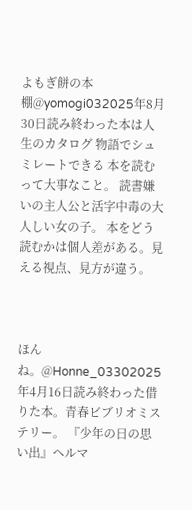よもぎ餅の本棚@yomogi032025年8月30日読み終わった本は人生のカタログ 物語でシュミレートできる 本を読むって大事なこと。 読書嫌いの主人公と活字中毒の大人しい女の子。 本をどう読むかは個人差がある。見える視点、見方が違う。



ほんね。@Honne_03302025年4月16日読み終わった借りた本。青春ビブリオミステリー。 『少年の日の思い出』ヘルマ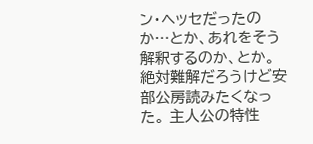ン・ヘッセだったのか…とか、あれをそう解釈するのか、とか。 絶対難解だろうけど安部公房読みたくなった。 主人公の特性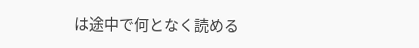は途中で何となく読める